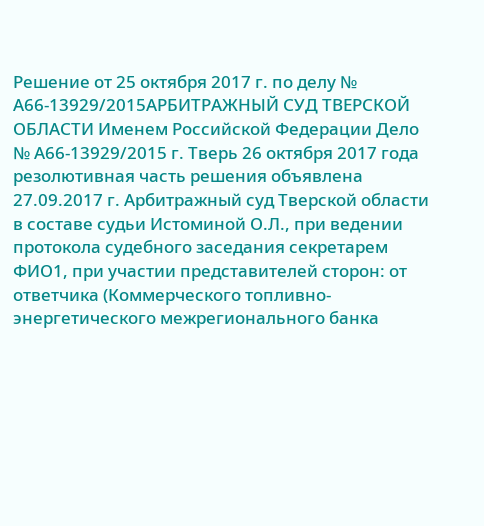Решение от 25 октября 2017 г. по делу № А66-13929/2015АРБИТРАЖНЫЙ СУД ТВЕРСКОЙ ОБЛАСТИ Именем Российской Федерации Дело № А66-13929/2015 г. Тверь 26 октября 2017 года резолютивная часть решения объявлена 27.09.2017 г. Арбитражный суд Тверской области в составе судьи Истоминой О.Л., при ведении протокола судебного заседания секретарем ФИО1, при участии представителей сторон: от ответчика (Коммерческого топливно-энергетического межрегионального банка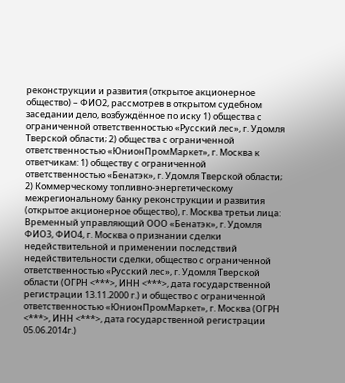реконструкции и развития (открытое акционерное общество) – ФИО2, рассмотрев в открытом судебном заседании дело, возбуждённое по иску 1) общества с ограниченной ответственностью «Русский лес», г. Удомля Тверской области; 2) общества с ограниченной ответственностью «ЮнионПромМаркет», г. Москва к ответчикам: 1) обществу с ограниченной ответственностью «Бенатэк», г. Удомля Тверской области; 2) Коммерческому топливно-энергетическому межрегиональному банку реконструкции и развития (открытое акционерное общество), г. Москва третьи лица: Временный управляющий ООО «Бенатэк», г. Удомля ФИО3, ФИО4, г. Москва о признании сделки недействительной и применении последствий недействительности сделки, общество с ограниченной ответственностью «Русский лес», г. Удомля Тверской области (ОГРН <***>, ИНН <***>, дата государственной регистрации 13.11.2000 г.) и общество с ограниченной ответственностью «ЮнионПромМаркет», г. Москва (ОГРН <***>, ИНН <***>, дата государственной регистрации 05.06.2014г.)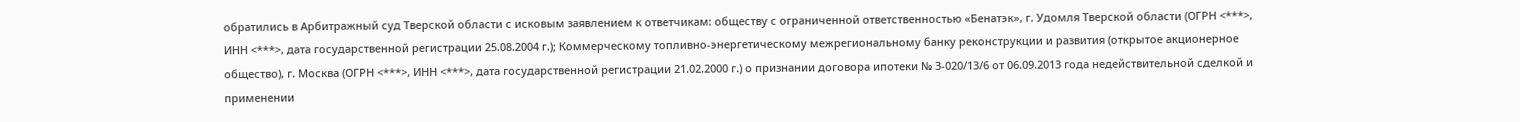обратились в Арбитражный суд Тверской области с исковым заявлением к ответчикам: обществу с ограниченной ответственностью «Бенатэк», г. Удомля Тверской области (ОГРН <***>, ИНН <***>, дата государственной регистрации 25.08.2004 г.); Коммерческому топливно-энергетическому межрегиональному банку реконструкции и развития (открытое акционерное общество), г. Москва (ОГРН <***>, ИНН <***>, дата государственной регистрации 21.02.2000 г.) о признании договора ипотеки № З-020/13/6 от 06.09.2013 года недействительной сделкой и применении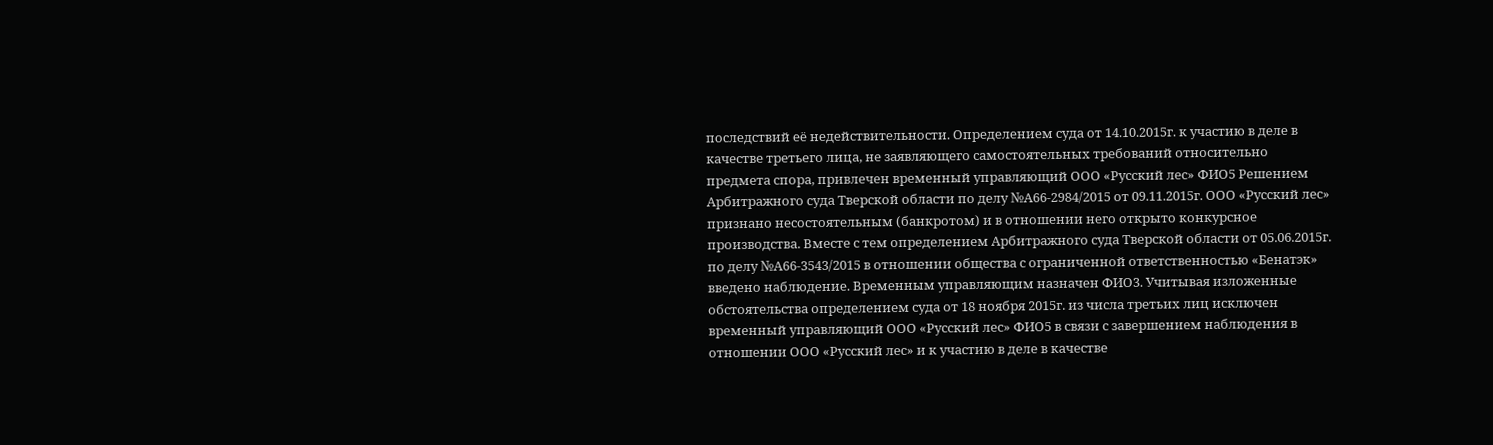последствий её недействительности. Определением суда от 14.10.2015г. к участию в деле в качестве третьего лица, не заявляющего самостоятельных требований относительно предмета спора, привлечен временный управляющий ООО «Русский лес» ФИО5 Решением Арбитражного суда Тверской области по делу №А66-2984/2015 от 09.11.2015г. ООО «Русский лес» признано несостоятельным (банкротом) и в отношении него открыто конкурсное производства. Вместе с тем определением Арбитражного суда Тверской области от 05.06.2015г. по делу №А66-3543/2015 в отношении общества с ограниченной ответственностью «Бенатэк» введено наблюдение. Временным управляющим назначен ФИО3. Учитывая изложенные обстоятельства определением суда от 18 ноября 2015г. из числа третьих лиц исключен временный управляющий ООО «Русский лес» ФИО5 в связи с завершением наблюдения в отношении ООО «Русский лес» и к участию в деле в качестве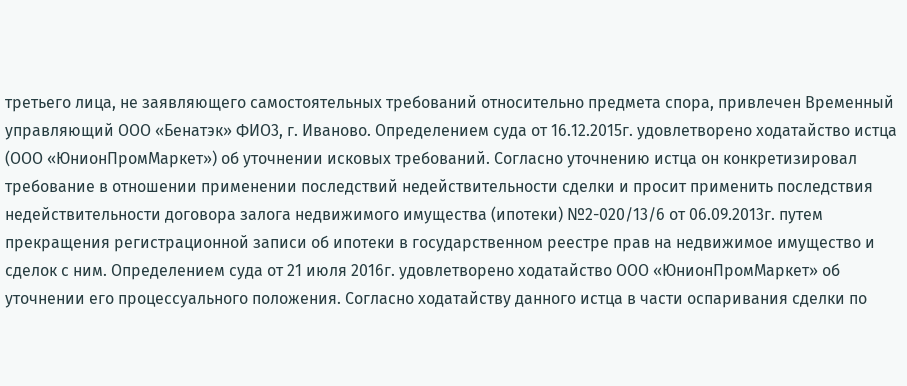третьего лица, не заявляющего самостоятельных требований относительно предмета спора, привлечен Временный управляющий ООО «Бенатэк» ФИО3, г. Иваново. Определением суда от 16.12.2015г. удовлетворено ходатайство истца (ООО «ЮнионПромМаркет») об уточнении исковых требований. Согласно уточнению истца он конкретизировал требование в отношении применении последствий недействительности сделки и просит применить последствия недействительности договора залога недвижимого имущества (ипотеки) №2-020/13/6 от 06.09.2013г. путем прекращения регистрационной записи об ипотеки в государственном реестре прав на недвижимое имущество и сделок с ним. Определением суда от 21 июля 2016г. удовлетворено ходатайство ООО «ЮнионПромМаркет» об уточнении его процессуального положения. Согласно ходатайству данного истца в части оспаривания сделки по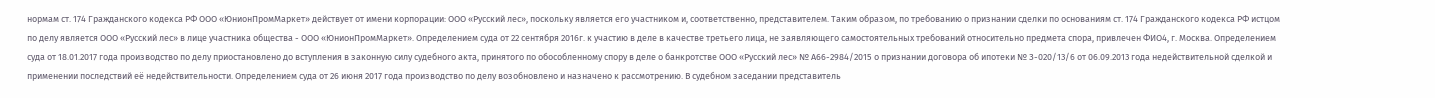нормам ст. 174 Гражданского кодекса РФ ООО «ЮнионПромМаркет» действует от имени корпорации: ООО «Русский лес», поскольку является его участником и, соответственно, представителем. Таким образом, по требованию о признании сделки по основаниям ст. 174 Гражданского кодекса РФ истцом по делу является ООО «Русский лес» в лице участника общества - ООО «ЮнионПромМаркет». Определением суда от 22 сентября 2016г. к участию в деле в качестве третьего лица, не заявляющего самостоятельных требований относительно предмета спора, привлечен ФИО4, г. Москва. Определением суда от 18.01.2017 года производство по делу приостановлено до вступления в законную силу судебного акта, принятого по обособленному спору в деле о банкротстве ООО «Русский лес» № А66-2984/2015 о признании договора об ипотеки № З-020/13/6 от 06.09.2013 года недействительной сделкой и применении последствий её недействительности. Определением суда от 26 июня 2017 года производство по делу возобновлено и назначено к рассмотрению. В судебном заседании представитель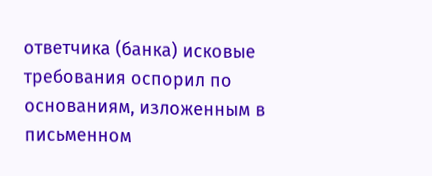ответчика (банка) исковые требования оспорил по основаниям, изложенным в письменном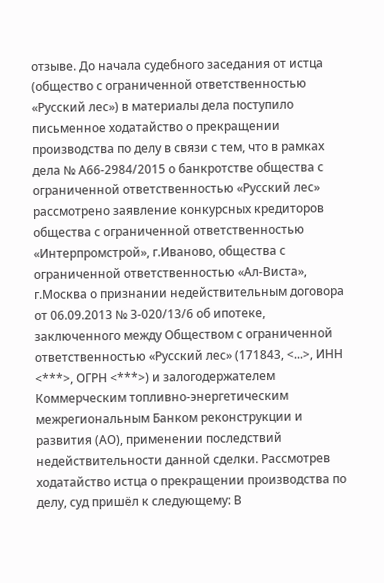отзыве. До начала судебного заседания от истца (общество с ограниченной ответственностью «Русский лес») в материалы дела поступило письменное ходатайство о прекращении производства по делу в связи с тем, что в рамках дела № А66-2984/2015 о банкротстве общества с ограниченной ответственностью «Русский лес» рассмотрено заявление конкурсных кредиторов общества с ограниченной ответственностью «Интерпромстрой», г.Иваново, общества с ограниченной ответственностью «Ал-Виста», г.Москва о признании недействительным договора от 06.09.2013 № З-020/13/6 об ипотеке, заключенного между Обществом с ограниченной ответственностью «Русский лес» (171843, <...>, ИНН <***>, ОГРН <***>) и залогодержателем Коммерческим топливно-энергетическим межрегиональным Банком реконструкции и развития (АО), применении последствий недействительности данной сделки. Рассмотрев ходатайство истца о прекращении производства по делу, суд пришёл к следующему: В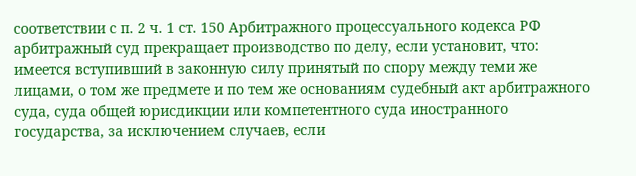соответствии с п. 2 ч. 1 ст. 150 Арбитражного процессуального кодекса РФ арбитражный суд прекращает производство по делу, если установит, что: имеется вступивший в законную силу принятый по спору между теми же лицами, о том же предмете и по тем же основаниям судебный акт арбитражного суда, суда общей юрисдикции или компетентного суда иностранного государства, за исключением случаев, если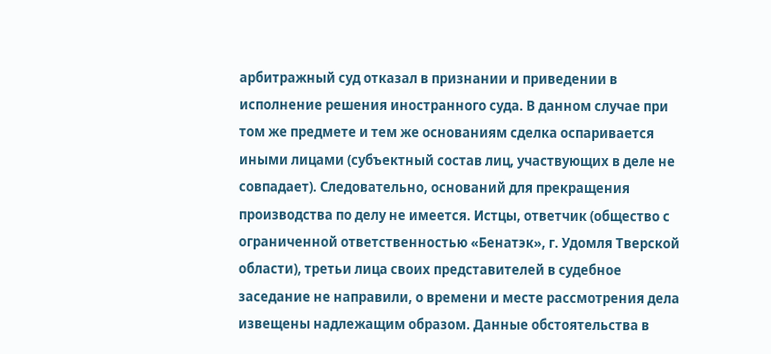арбитражный суд отказал в признании и приведении в исполнение решения иностранного суда. В данном случае при том же предмете и тем же основаниям сделка оспаривается иными лицами (субъектный состав лиц, участвующих в деле не совпадает). Следовательно, оснований для прекращения производства по делу не имеется. Истцы, ответчик (общество с ограниченной ответственностью «Бенатэк», г. Удомля Тверской области), третьи лица своих представителей в судебное заседание не направили, о времени и месте рассмотрения дела извещены надлежащим образом. Данные обстоятельства в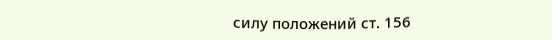силу положений ст. 156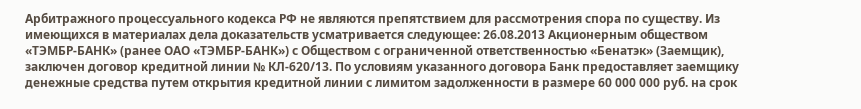Арбитражного процессуального кодекса РФ не являются препятствием для рассмотрения спора по существу. Из имеющихся в материалах дела доказательств усматривается следующее: 26.08.2013 Акционерным обществом «ТЭМБР-БАНК» (ранее ОАО «ТЭМБР-БАНК») с Обществом с ограниченной ответственностью «Бенатэк» (Заемщик), заключен договор кредитной линии № КЛ-620/13. По условиям указанного договора Банк предоставляет заемщику денежные средства путем открытия кредитной линии с лимитом задолженности в размере 60 000 000 руб. на срок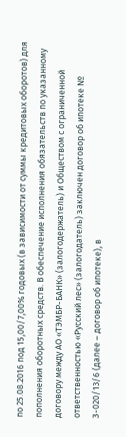по 25.08.2016 под 15,00/7,00% годовых (в зависимости от суммы кредитовых оборотов) для пополнения оборотных средств. В обеспечение исполнения обязательств по указанному договору между АО «ТЭМБР-БАНК» (залогодержатель) и Обществом с ограниченной ответственностью «Русский лес» (залогодатель) заключен договор об ипотеке № З-020/13/6 (далее – договор об ипотеке), в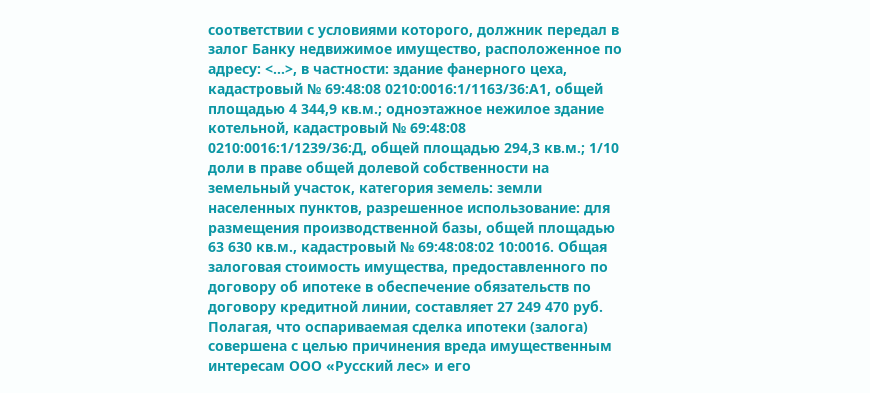соответствии с условиями которого, должник передал в залог Банку недвижимое имущество, расположенное по адресу: <...>, в частности: здание фанерного цеха, кадастровый № 69:48:08 0210:0016:1/1163/36:А1, общей площадью 4 344,9 кв.м.; одноэтажное нежилое здание котельной, кадастровый № 69:48:08 0210:0016:1/1239/36:Д, общей площадью 294,3 кв.м.; 1/10 доли в праве общей долевой собственности на земельный участок, категория земель: земли населенных пунктов, разрешенное использование: для размещения производственной базы, общей площадью 63 630 кв.м., кадастровый № 69:48:08:02 10:0016. Общая залоговая стоимость имущества, предоставленного по договору об ипотеке в обеспечение обязательств по договору кредитной линии, составляет 27 249 470 руб. Полагая, что оспариваемая сделка ипотеки (залога) совершена с целью причинения вреда имущественным интересам ООО «Русский лес» и его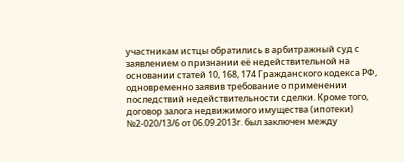участникам истцы обратились в арбитражный суд с заявлением о признании её недействительной на основании статей 10, 168, 174 Гражданского кодекса РФ, одновременно заявив требование о применении последствий недействительности сделки. Кроме того, договор залога недвижимого имущества (ипотеки) №2-020/13/6 от 06.09.2013г. был заключен между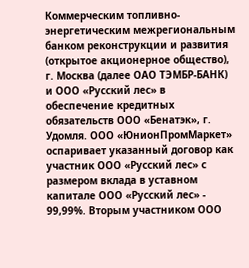Коммерческим топливно-энергетическим межрегиональным банком реконструкции и развития (открытое акционерное общество), г. Москва (далее ОАО ТЭМБР-БАНК) и ООО «Русский лес» в обеспечение кредитных обязательств ООО «Бенатэк», г. Удомля. ООО «ЮнионПромМаркет» оспаривает указанный договор как участник ООО «Русский лес» с размером вклада в уставном капитале ООО «Русский лес» - 99,99%. Вторым участником ООО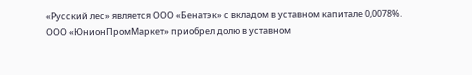«Русский лес» является ООО «Бенатэк» с вкладом в уставном капитале 0,0078%. ООО «ЮнионПромМаркет» приобрел долю в уставном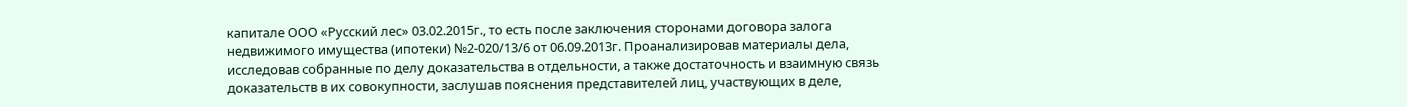капитале ООО «Русский лес» 03.02.2015г., то есть после заключения сторонами договора залога недвижимого имущества (ипотеки) №2-020/13/6 от 06.09.2013г. Проанализировав материалы дела, исследовав собранные по делу доказательства в отдельности, а также достаточность и взаимную связь доказательств в их совокупности, заслушав пояснения представителей лиц, участвующих в деле,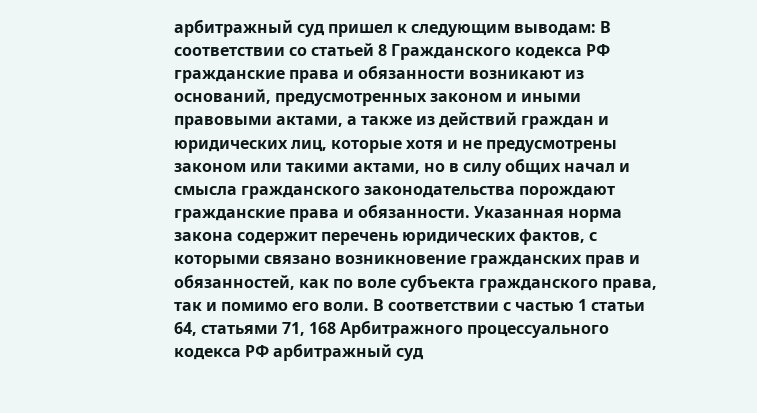арбитражный суд пришел к следующим выводам: В соответствии со статьей 8 Гражданского кодекса РФ гражданские права и обязанности возникают из оснований, предусмотренных законом и иными правовыми актами, а также из действий граждан и юридических лиц, которые хотя и не предусмотрены законом или такими актами, но в силу общих начал и смысла гражданского законодательства порождают гражданские права и обязанности. Указанная норма закона содержит перечень юридических фактов, с которыми связано возникновение гражданских прав и обязанностей, как по воле субъекта гражданского права, так и помимо его воли. В соответствии с частью 1 статьи 64, статьями 71, 168 Арбитражного процессуального кодекса РФ арбитражный суд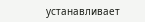устанавливает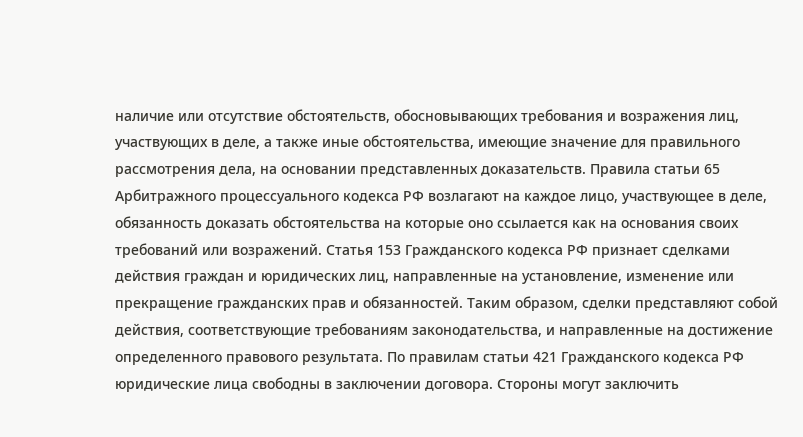наличие или отсутствие обстоятельств, обосновывающих требования и возражения лиц, участвующих в деле, а также иные обстоятельства, имеющие значение для правильного рассмотрения дела, на основании представленных доказательств. Правила статьи 65 Арбитражного процессуального кодекса РФ возлагают на каждое лицо, участвующее в деле, обязанность доказать обстоятельства на которые оно ссылается как на основания своих требований или возражений. Статья 153 Гражданского кодекса РФ признает сделками действия граждан и юридических лиц, направленные на установление, изменение или прекращение гражданских прав и обязанностей. Таким образом, сделки представляют собой действия, соответствующие требованиям законодательства, и направленные на достижение определенного правового результата. По правилам статьи 421 Гражданского кодекса РФ юридические лица свободны в заключении договора. Стороны могут заключить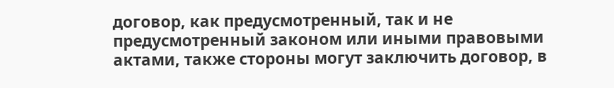договор, как предусмотренный, так и не предусмотренный законом или иными правовыми актами, также стороны могут заключить договор, в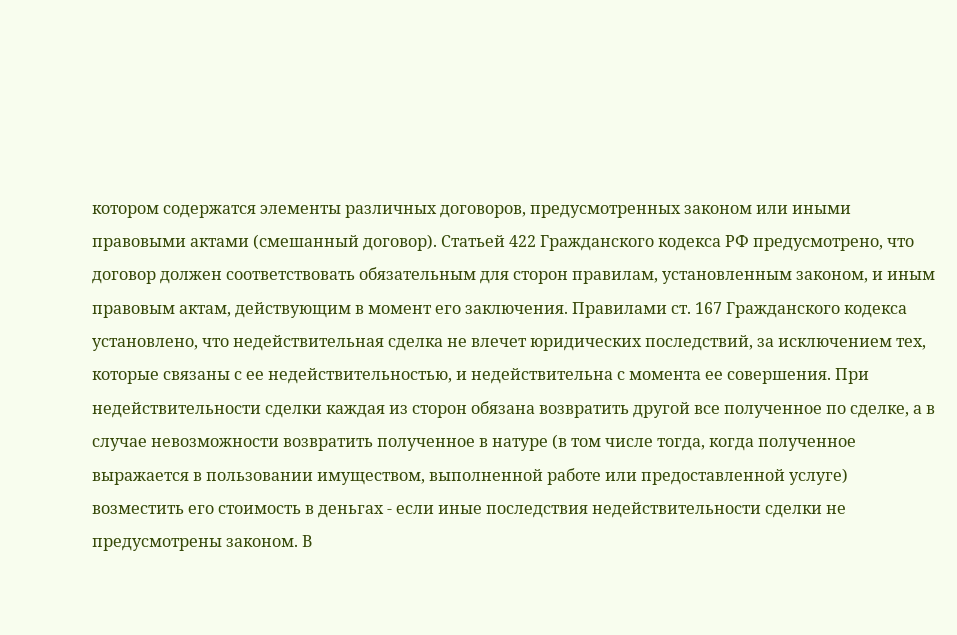котором содержатся элементы различных договоров, предусмотренных законом или иными правовыми актами (смешанный договор). Статьей 422 Гражданского кодекса РФ предусмотрено, что договор должен соответствовать обязательным для сторон правилам, установленным законом, и иным правовым актам, действующим в момент его заключения. Правилами ст. 167 Гражданского кодекса установлено, что недействительная сделка не влечет юридических последствий, за исключением тех, которые связаны с ее недействительностью, и недействительна с момента ее совершения. При недействительности сделки каждая из сторон обязана возвратить другой все полученное по сделке, а в случае невозможности возвратить полученное в натуре (в том числе тогда, когда полученное выражается в пользовании имуществом, выполненной работе или предоставленной услуге) возместить его стоимость в деньгах - если иные последствия недействительности сделки не предусмотрены законом. В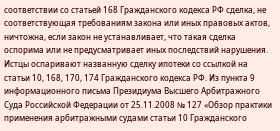соответствии со статьей 168 Гражданского кодекса РФ сделка, не соответствующая требованиям закона или иных правовых актов, ничтожна, если закон не устанавливает, что такая сделка оспорима или не предусматривает иных последствий нарушения. Истцы оспаривают названную сделку ипотеки со ссылкой на статьи 10, 168, 170, 174 Гражданского кодекса РФ. Из пункта 9 информационного письма Президиума Высшего Арбитражного Суда Российской Федерации от 25.11.2008 № 127 «Обзор практики применения арбитражными судами статьи 10 Гражданского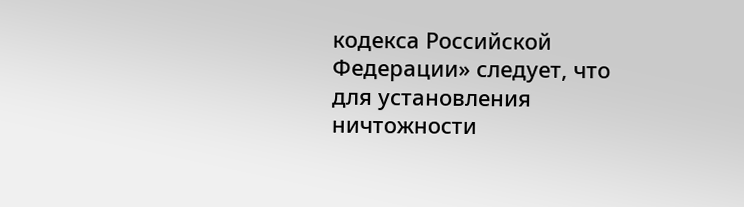кодекса Российской Федерации» следует, что для установления ничтожности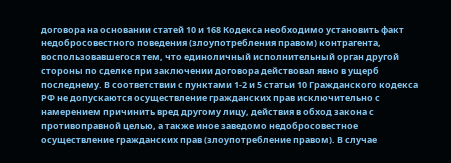договора на основании статей 10 и 168 Кодекса необходимо установить факт недобросовестного поведения (злоупотребления правом) контрагента, воспользовавшегося тем, что единоличный исполнительный орган другой стороны по сделке при заключении договора действовал явно в ущерб последнему. В соответствии с пунктами 1-2 и 5 статьи 10 Гражданского кодекса РФ не допускаются осуществление гражданских прав исключительно с намерением причинить вред другому лицу, действия в обход закона с противоправной целью, а также иное заведомо недобросовестное осуществление гражданских прав (злоупотребление правом). В случае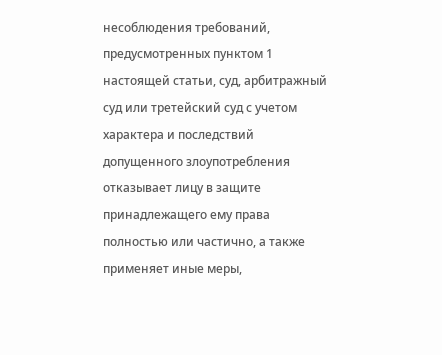несоблюдения требований, предусмотренных пунктом 1 настоящей статьи, суд, арбитражный суд или третейский суд с учетом характера и последствий допущенного злоупотребления отказывает лицу в защите принадлежащего ему права полностью или частично, а также применяет иные меры,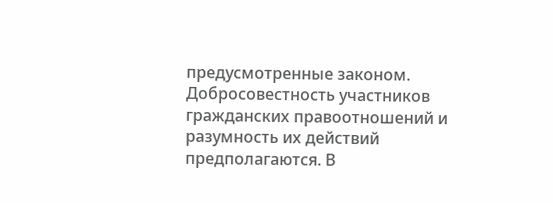предусмотренные законом. Добросовестность участников гражданских правоотношений и разумность их действий предполагаются. В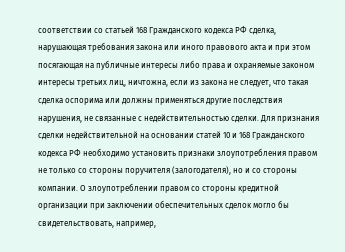соответствии со статьей 168 Гражданского кодекса РФ сделка, нарушающая требования закона или иного правового акта и при этом посягающая на публичные интересы либо права и охраняемые законом интересы третьих лиц, ничтожна, если из закона не следует, что такая сделка оспорима или должны применяться другие последствия нарушения, не связанные с недействительностью сделки. Для признания сделки недействительной на основании статей 10 и 168 Гражданского кодекса РФ необходимо установить признаки злоупотребления правом не только со стороны поручителя (залогодателя), но и со стороны компании. О злоупотреблении правом со стороны кредитной организации при заключении обеспечительных сделок могло бы свидетельствовать, например,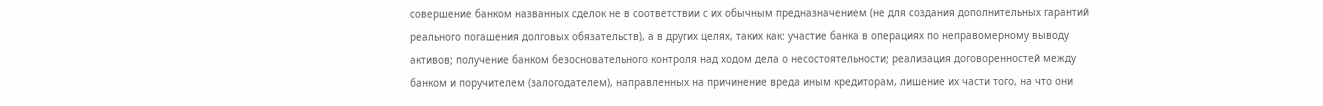совершение банком названных сделок не в соответствии с их обычным предназначением (не для создания дополнительных гарантий реального погашения долговых обязательств), а в других целях, таких как: участие банка в операциях по неправомерному выводу активов; получение банком безосновательного контроля над ходом дела о несостоятельности; реализация договоренностей между банком и поручителем (залогодателем), направленных на причинение вреда иным кредиторам, лишение их части того, на что они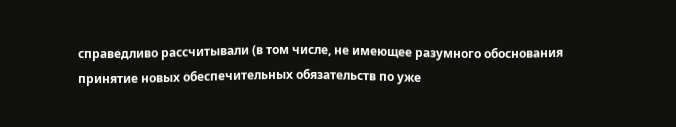справедливо рассчитывали (в том числе, не имеющее разумного обоснования принятие новых обеспечительных обязательств по уже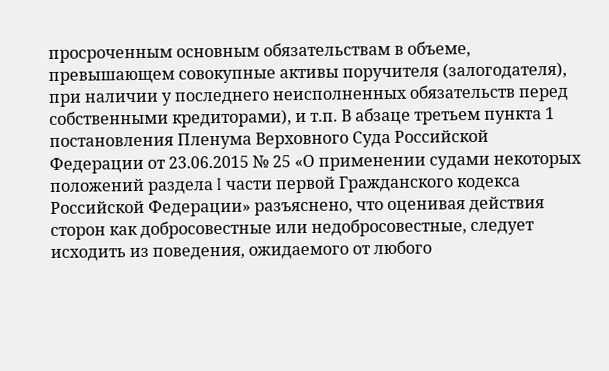просроченным основным обязательствам в объеме, превышающем совокупные активы поручителя (залогодателя), при наличии у последнего неисполненных обязательств перед собственными кредиторами), и т.п. В абзаце третьем пункта 1 постановления Пленума Верховного Суда Российской Федерации от 23.06.2015 № 25 «О применении судами некоторых положений раздела I части первой Гражданского кодекса Российской Федерации» разъяснено, что оценивая действия сторон как добросовестные или недобросовестные, следует исходить из поведения, ожидаемого от любого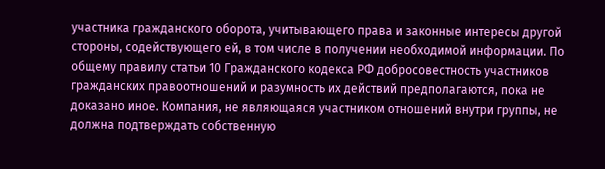участника гражданского оборота, учитывающего права и законные интересы другой стороны, содействующего ей, в том числе в получении необходимой информации. По общему правилу статьи 10 Гражданского кодекса РФ добросовестность участников гражданских правоотношений и разумность их действий предполагаются, пока не доказано иное. Компания, не являющаяся участником отношений внутри группы, не должна подтверждать собственную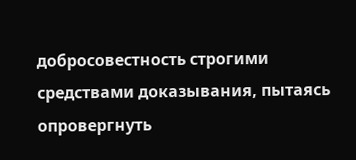добросовестность строгими средствами доказывания, пытаясь опровергнуть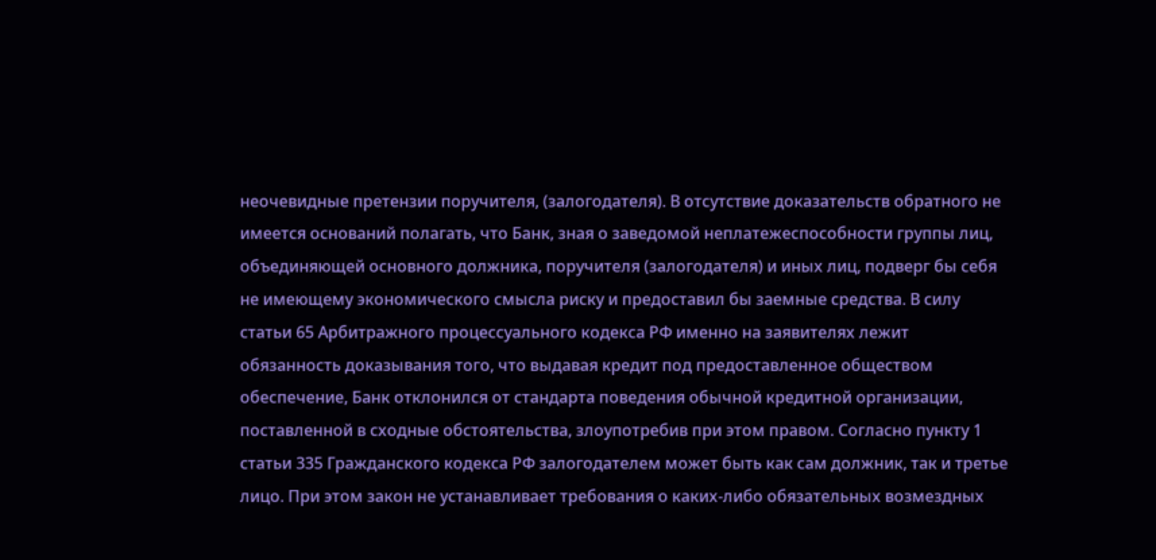неочевидные претензии поручителя, (залогодателя). В отсутствие доказательств обратного не имеется оснований полагать, что Банк, зная о заведомой неплатежеспособности группы лиц, объединяющей основного должника, поручителя (залогодателя) и иных лиц, подверг бы себя не имеющему экономического смысла риску и предоставил бы заемные средства. В силу статьи 65 Арбитражного процессуального кодекса РФ именно на заявителях лежит обязанность доказывания того, что выдавая кредит под предоставленное обществом обеспечение, Банк отклонился от стандарта поведения обычной кредитной организации, поставленной в сходные обстоятельства, злоупотребив при этом правом. Согласно пункту 1 статьи 335 Гражданского кодекса РФ залогодателем может быть как сам должник, так и третье лицо. При этом закон не устанавливает требования о каких-либо обязательных возмездных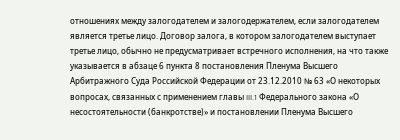отношениях между залогодателем и залогодержателем, если залогодателем является третье лицо. Договор залога, в котором залогодателем выступает третье лицо, обычно не предусматривает встречного исполнения, на что также указывается в абзаце 6 пункта 8 постановления Пленума Высшего Арбитражного Суда Российской Федерации от 23.12.2010 № 63 «О некоторых вопросах, связанных с применением главы III.1 Федерального закона «О несостоятельности (банкротстве)» и постановлении Пленума Высшего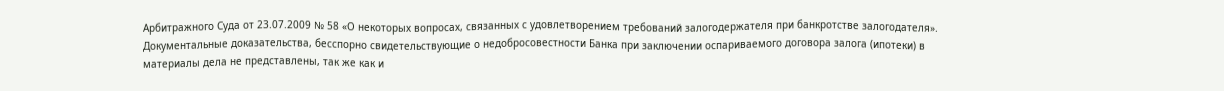Арбитражного Суда от 23.07.2009 № 58 «О некоторых вопросах, связанных с удовлетворением требований залогодержателя при банкротстве залогодателя». Документальные доказательства, бесспорно свидетельствующие о недобросовестности Банка при заключении оспариваемого договора залога (ипотеки) в материалы дела не представлены, так же как и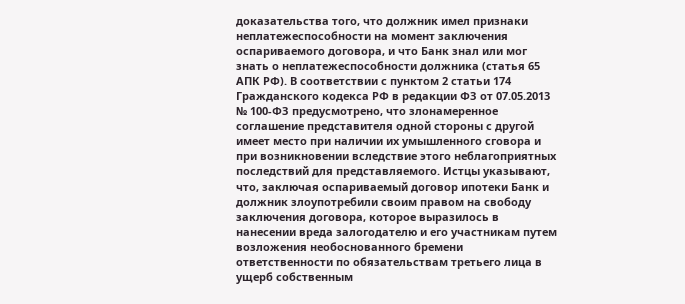доказательства того, что должник имел признаки неплатежеспособности на момент заключения оспариваемого договора, и что Банк знал или мог знать о неплатежеспособности должника (статья 65 АПК РФ). В соответствии с пунктом 2 статьи 174 Гражданского кодекса РФ в редакции ФЗ от 07.05.2013 № 100-ФЗ предусмотрено, что злонамеренное соглашение представителя одной стороны с другой имеет место при наличии их умышленного сговора и при возникновении вследствие этого неблагоприятных последствий для представляемого. Истцы указывают, что, заключая оспариваемый договор ипотеки Банк и должник злоупотребили своим правом на свободу заключения договора, которое выразилось в нанесении вреда залогодателю и его участникам путем возложения необоснованного бремени ответственности по обязательствам третьего лица в ущерб собственным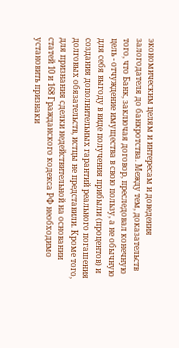экономическим целям и интересам и доведения залогодателя до банкротства. Между тем, доказательств того, что Банк, заключая договор, преследовал конечную цель - отчуждение имущества в свою пользу, а не обычную для себя выгоду в виде получения прибыли (процентов) и создания дополнительных гарантий реального погашения долговых обязательств, истцы не представили. Кроме того, для признания сделки недействительной на основании статей 10 и 168 Гражданского кодекса РФ необходимо установить признаки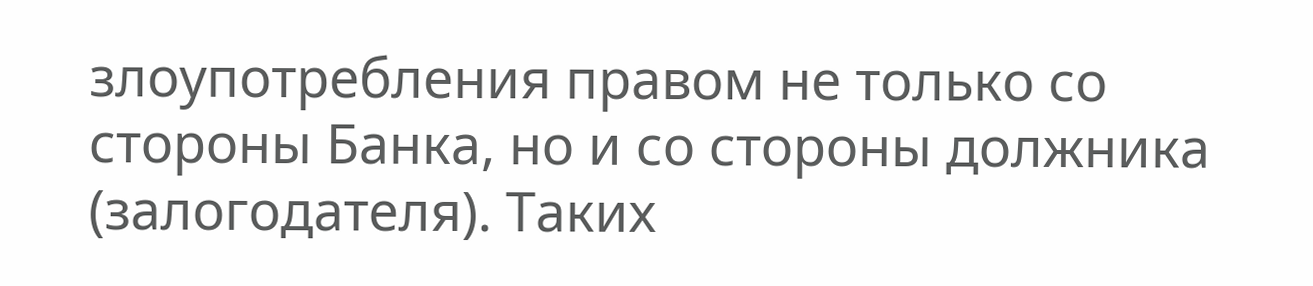злоупотребления правом не только со стороны Банка, но и со стороны должника (залогодателя). Таких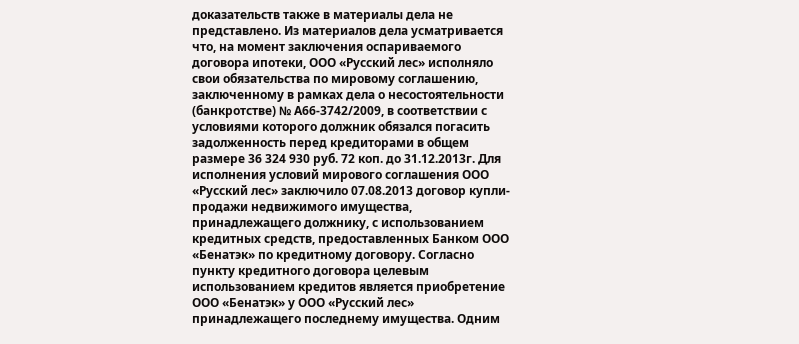доказательств также в материалы дела не представлено. Из материалов дела усматривается что, на момент заключения оспариваемого договора ипотеки, ООО «Русский лес» исполняло свои обязательства по мировому соглашению, заключенному в рамках дела о несостоятельности (банкротстве) № А66-3742/2009, в соответствии с условиями которого должник обязался погасить задолженность перед кредиторами в общем размере 36 324 930 руб. 72 коп. до 31.12.2013г. Для исполнения условий мирового соглашения ООО «Русский лес» заключило 07.08.2013 договор купли-продажи недвижимого имущества, принадлежащего должнику, с использованием кредитных средств, предоставленных Банком ООО «Бенатэк» по кредитному договору. Согласно пункту кредитного договора целевым использованием кредитов является приобретение ООО «Бенатэк» у ООО «Русский лес» принадлежащего последнему имущества. Одним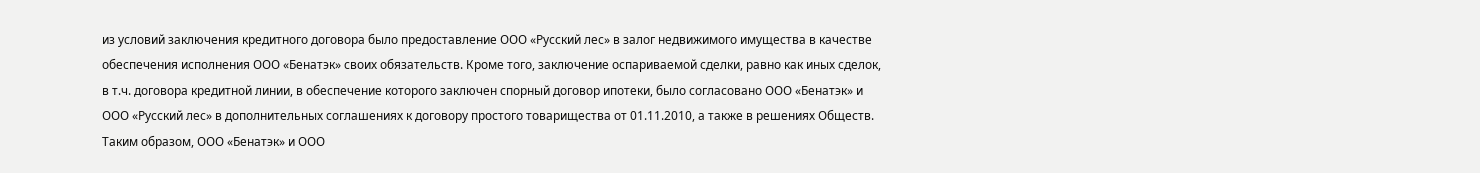из условий заключения кредитного договора было предоставление ООО «Русский лес» в залог недвижимого имущества в качестве обеспечения исполнения ООО «Бенатэк» своих обязательств. Кроме того, заключение оспариваемой сделки, равно как иных сделок, в т.ч. договора кредитной линии, в обеспечение которого заключен спорный договор ипотеки, было согласовано ООО «Бенатэк» и ООО «Русский лес» в дополнительных соглашениях к договору простого товарищества от 01.11.2010, а также в решениях Обществ. Таким образом, ООО «Бенатэк» и ООО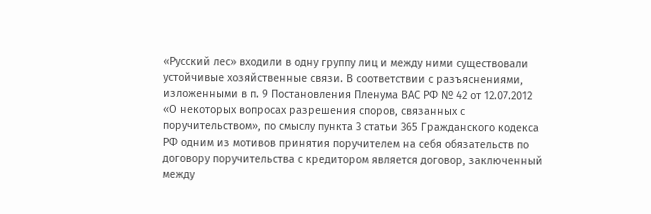«Русский лес» входили в одну группу лиц и между ними существовали устойчивые хозяйственные связи. В соответствии с разъяснениями, изложенными в п. 9 Постановления Пленума ВАС РФ № 42 от 12.07.2012 «О некоторых вопросах разрешения споров, связанных с поручительством», по смыслу пункта 3 статьи 365 Гражданского кодекса РФ одним из мотивов принятия поручителем на себя обязательств по договору поручительства с кредитором является договор, заключенный между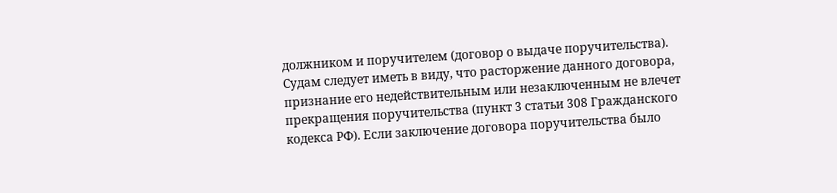должником и поручителем (договор о выдаче поручительства). Судам следует иметь в виду, что расторжение данного договора, признание его недействительным или незаключенным не влечет прекращения поручительства (пункт 3 статьи 308 Гражданского кодекса РФ). Если заключение договора поручительства было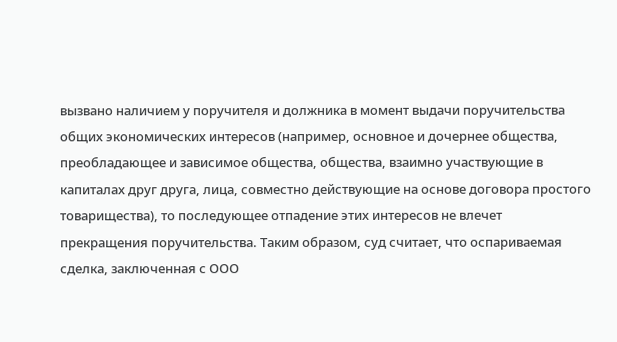вызвано наличием у поручителя и должника в момент выдачи поручительства общих экономических интересов (например, основное и дочернее общества, преобладающее и зависимое общества, общества, взаимно участвующие в капиталах друг друга, лица, совместно действующие на основе договора простого товарищества), то последующее отпадение этих интересов не влечет прекращения поручительства. Таким образом, суд считает, что оспариваемая сделка, заключенная с ООО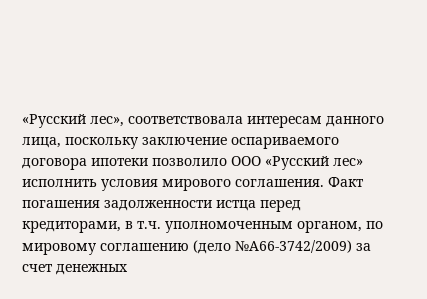«Русский лес», соответствовала интересам данного лица, поскольку заключение оспариваемого договора ипотеки позволило ООО «Русский лес» исполнить условия мирового соглашения. Факт погашения задолженности истца перед кредиторами, в т.ч. уполномоченным органом, по мировому соглашению (дело №А66-3742/2009) за счет денежных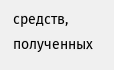средств, полученных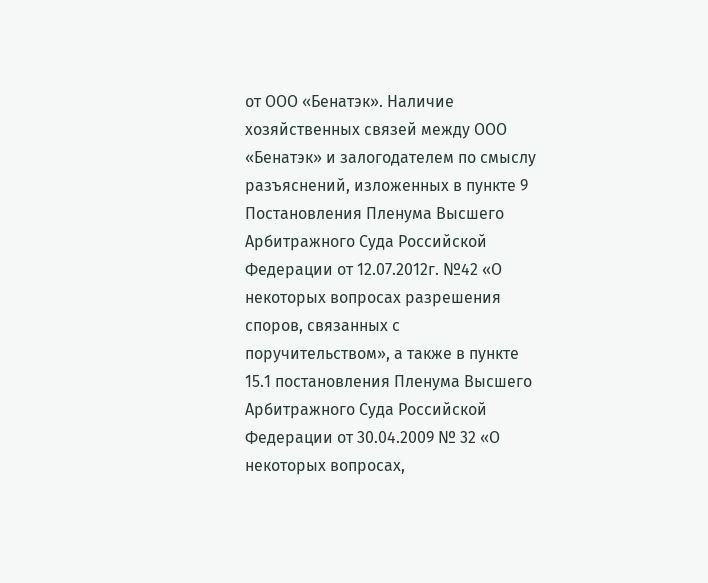от ООО «Бенатэк». Наличие хозяйственных связей между ООО «Бенатэк» и залогодателем по смыслу разъяснений, изложенных в пункте 9 Постановления Пленума Высшего Арбитражного Суда Российской Федерации от 12.07.2012г. №42 «О некоторых вопросах разрешения споров, связанных с поручительством», а также в пункте 15.1 постановления Пленума Высшего Арбитражного Суда Российской Федерации от 30.04.2009 № 32 «О некоторых вопросах,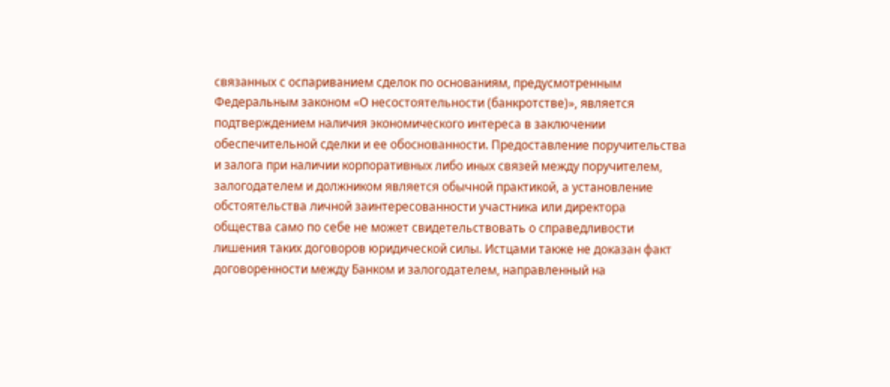связанных с оспариванием сделок по основаниям, предусмотренным Федеральным законом «О несостоятельности (банкротстве)», является подтверждением наличия экономического интереса в заключении обеспечительной сделки и ее обоснованности. Предоставление поручительства и залога при наличии корпоративных либо иных связей между поручителем, залогодателем и должником является обычной практикой, а установление обстоятельства личной заинтересованности участника или директора общества само по себе не может свидетельствовать о справедливости лишения таких договоров юридической силы. Истцами также не доказан факт договоренности между Банком и залогодателем, направленный на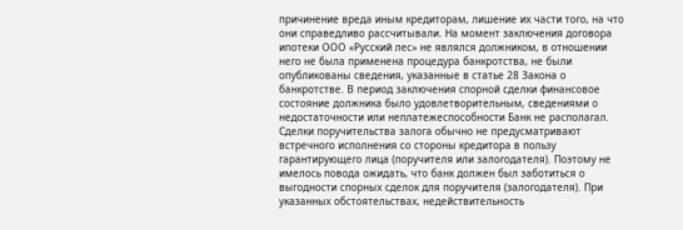причинение вреда иным кредиторам, лишение их части того, на что они справедливо рассчитывали. На момент заключения договора ипотеки ООО «Русский лес» не являлся должником, в отношении него не была применена процедура банкротства, не были опубликованы сведения, указанные в статье 28 Закона о банкротстве. В период заключения спорной сделки финансовое состояние должника было удовлетворительным, сведениями о недостаточности или неплатежеспособности Банк не располагал. Сделки поручительства залога обычно не предусматривают встречного исполнения со стороны кредитора в пользу гарантирующего лица (поручителя или залогодателя). Поэтому не имелось повода ожидать, что банк должен был заботиться о выгодности спорных сделок для поручителя (залогодателя). При указанных обстоятельствах, недействительность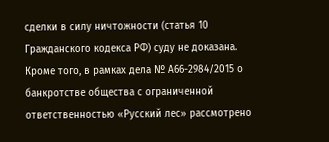сделки в силу ничтожности (статья 10 Гражданского кодекса РФ) суду не доказана. Кроме того, в рамках дела № А66-2984/2015 о банкротстве общества с ограниченной ответственностью «Русский лес» рассмотрено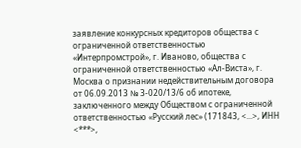заявление конкурсных кредиторов общества с ограниченной ответственностью «Интерпромстрой», г. Иваново, общества с ограниченной ответственностью «Ал-Виста», г. Москва о признании недействительным договора от 06.09.2013 № З-020/13/6 об ипотеке, заключенного между Обществом с ограниченной ответственностью «Русский лес» (171843, <...>, ИНН <***>,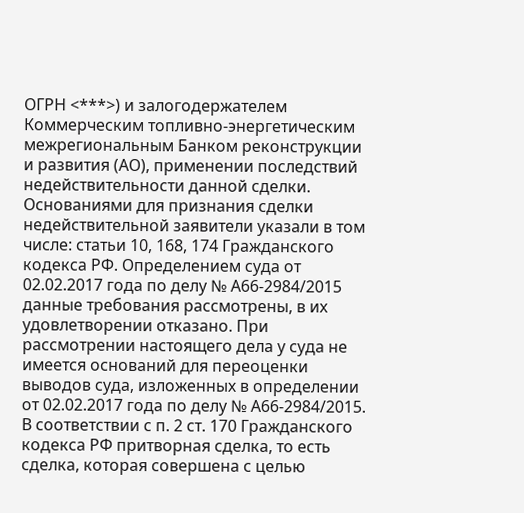ОГРН <***>) и залогодержателем Коммерческим топливно-энергетическим межрегиональным Банком реконструкции и развития (АО), применении последствий недействительности данной сделки. Основаниями для признания сделки недействительной заявители указали в том числе: статьи 10, 168, 174 Гражданского кодекса РФ. Определением суда от 02.02.2017 года по делу № А66-2984/2015 данные требования рассмотрены, в их удовлетворении отказано. При рассмотрении настоящего дела у суда не имеется оснований для переоценки выводов суда, изложенных в определении от 02.02.2017 года по делу № А66-2984/2015. В соответствии с п. 2 ст. 170 Гражданского кодекса РФ притворная сделка, то есть сделка, которая совершена с целью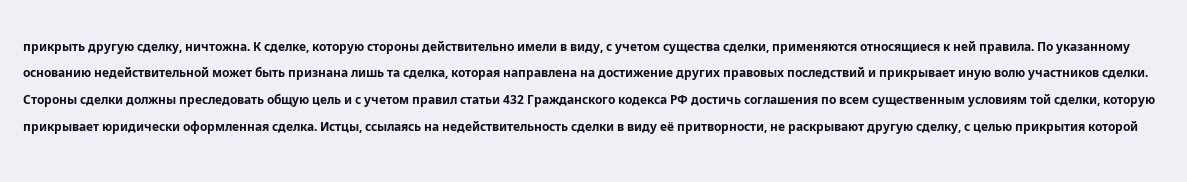прикрыть другую сделку, ничтожна. К сделке, которую стороны действительно имели в виду, с учетом существа сделки, применяются относящиеся к ней правила. По указанному основанию недействительной может быть признана лишь та сделка, которая направлена на достижение других правовых последствий и прикрывает иную волю участников сделки. Стороны сделки должны преследовать общую цель и с учетом правил статьи 432 Гражданского кодекса РФ достичь соглашения по всем существенным условиям той сделки, которую прикрывает юридически оформленная сделка. Истцы, ссылаясь на недействительность сделки в виду её притворности, не раскрывают другую сделку, с целью прикрытия которой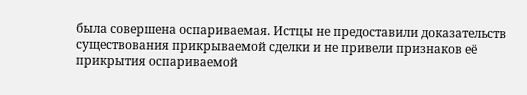была совершена оспариваемая. Истцы не предоставили доказательств существования прикрываемой сделки и не привели признаков её прикрытия оспариваемой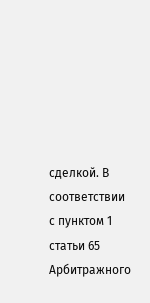сделкой. В соответствии с пунктом 1 статьи 65 Арбитражного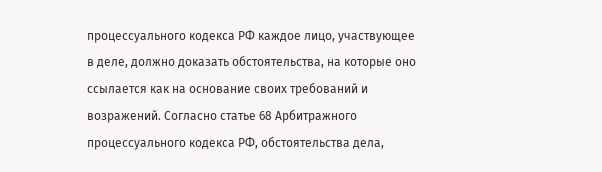процессуального кодекса РФ каждое лицо, участвующее в деле, должно доказать обстоятельства, на которые оно ссылается как на основание своих требований и возражений. Согласно статье 68 Арбитражного процессуального кодекса РФ, обстоятельства дела,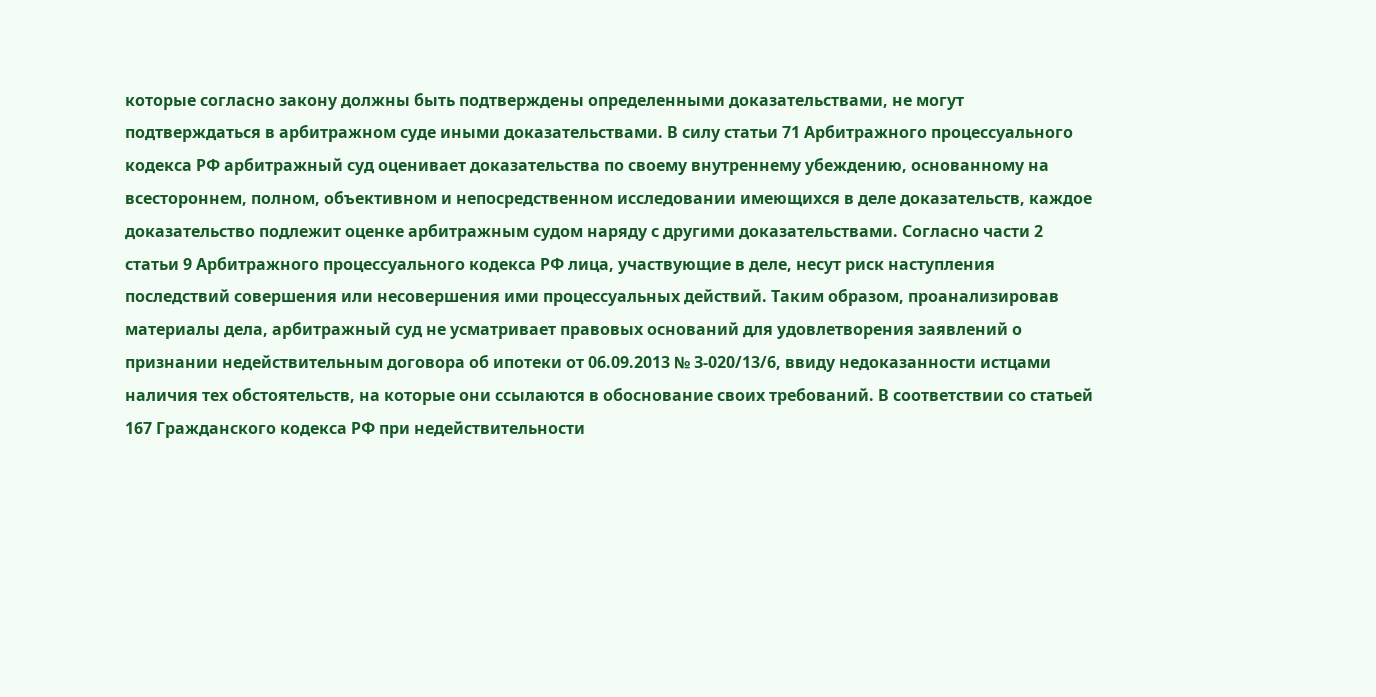которые согласно закону должны быть подтверждены определенными доказательствами, не могут подтверждаться в арбитражном суде иными доказательствами. В силу статьи 71 Арбитражного процессуального кодекса РФ арбитражный суд оценивает доказательства по своему внутреннему убеждению, основанному на всестороннем, полном, объективном и непосредственном исследовании имеющихся в деле доказательств, каждое доказательство подлежит оценке арбитражным судом наряду с другими доказательствами. Согласно части 2 статьи 9 Арбитражного процессуального кодекса РФ лица, участвующие в деле, несут риск наступления последствий совершения или несовершения ими процессуальных действий. Таким образом, проанализировав материалы дела, арбитражный суд не усматривает правовых оснований для удовлетворения заявлений о признании недействительным договора об ипотеки от 06.09.2013 № З-020/13/6, ввиду недоказанности истцами наличия тех обстоятельств, на которые они ссылаются в обоснование своих требований. В соответствии со статьей 167 Гражданского кодекса РФ при недействительности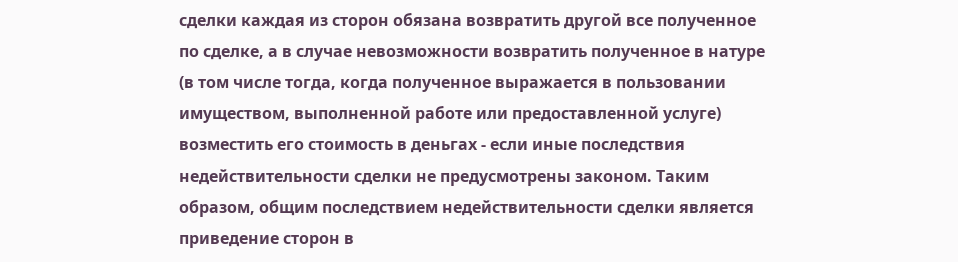сделки каждая из сторон обязана возвратить другой все полученное по сделке, а в случае невозможности возвратить полученное в натуре (в том числе тогда, когда полученное выражается в пользовании имуществом, выполненной работе или предоставленной услуге) возместить его стоимость в деньгах - если иные последствия недействительности сделки не предусмотрены законом. Таким образом, общим последствием недействительности сделки является приведение сторон в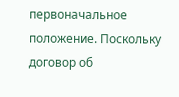первоначальное положение. Поскольку договор об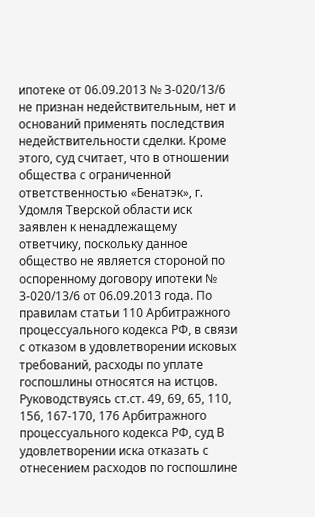ипотеке от 06.09.2013 № З-020/13/6 не признан недействительным, нет и оснований применять последствия недействительности сделки. Кроме этого, суд считает, что в отношении общества с ограниченной ответственностью «Бенатэк», г. Удомля Тверской области иск заявлен к ненадлежащему ответчику, поскольку данное общество не является стороной по оспоренному договору ипотеки № З-020/13/6 от 06.09.2013 года. По правилам статьи 110 Арбитражного процессуального кодекса РФ, в связи с отказом в удовлетворении исковых требований, расходы по уплате госпошлины относятся на истцов. Руководствуясь ст.ст. 49, 69, 65, 110, 156, 167-170, 176 Арбитражного процессуального кодекса РФ, суд В удовлетворении иска отказать с отнесением расходов по госпошлине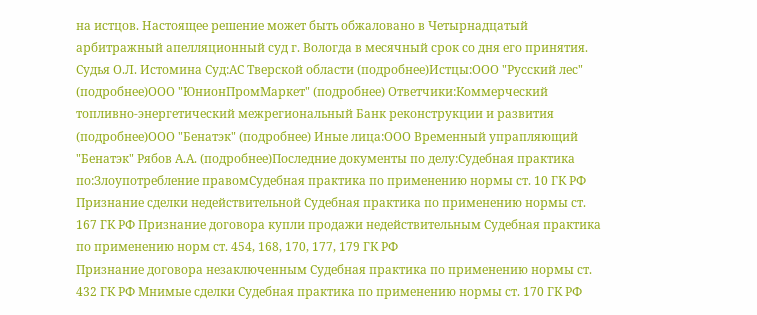на истцов. Настоящее решение может быть обжаловано в Четырнадцатый арбитражный апелляционный суд г. Вологда в месячный срок со дня его принятия. Судья О.Л. Истомина Суд:АС Тверской области (подробнее)Истцы:ООО "Русский лес" (подробнее)ООО "ЮнионПромМаркет" (подробнее) Ответчики:Коммерческий топливно-энергетический межрегиональный Банк реконструкции и развития (подробнее)ООО "Бенатэк" (подробнее) Иные лица:ООО Временный упрапляющий "Бенатэк" Рябов А.А. (подробнее)Последние документы по делу:Судебная практика по:Злоупотребление правомСудебная практика по применению нормы ст. 10 ГК РФ Признание сделки недействительной Судебная практика по применению нормы ст. 167 ГК РФ Признание договора купли продажи недействительным Судебная практика по применению норм ст. 454, 168, 170, 177, 179 ГК РФ
Признание договора незаключенным Судебная практика по применению нормы ст. 432 ГК РФ Мнимые сделки Судебная практика по применению нормы ст. 170 ГК РФ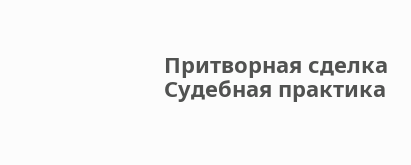Притворная сделка Судебная практика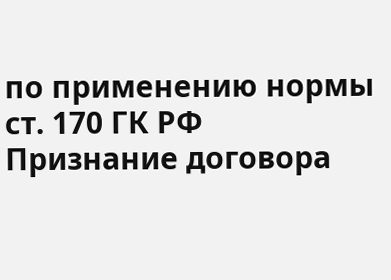по применению нормы ст. 170 ГК РФ Признание договора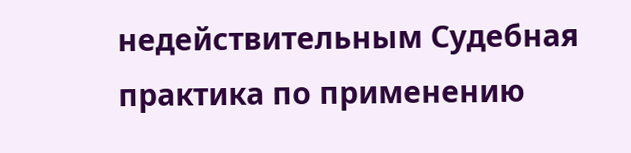недействительным Судебная практика по применению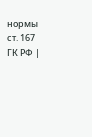нормы ст. 167 ГК РФ |